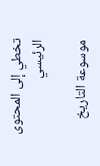تخطي إلى المحتوى الرئيسي

موسوعة التاريخ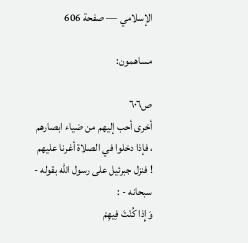الإسلامي — صفحة 606

مساهمون:

ص٦٠٦
أخرى أحب إليهم من ضياء ابصارهم ، فإذا دخلوا في الصلاة أغرنا عليهم ! فنزل جبرئيل على رسول اللّه بقوله - سبحانه - :
وَإِذا كُنْتَ فِيهِمْ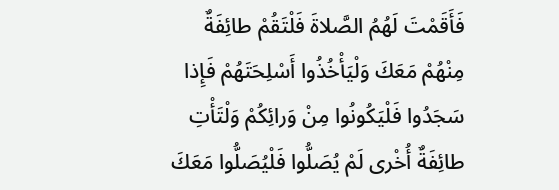فَأَقَمْتَ لَهُمُ الصَّلاةَ فَلْتَقُمْ طائِفَةٌ مِنْهُمْ مَعَكَ وَلْيَأْخُذُوا أَسْلِحَتَهُمْ فَإِذا سَجَدُوا فَلْيَكُونُوا مِنْ وَرائِكُمْ وَلْتَأْتِ طائِفَةٌ أُخْرى لَمْ يُصَلُّوا فَلْيُصَلُّوا مَعَكَ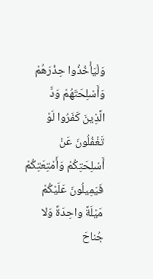وَلْيَأْخُذُوا حِذْرَهُمْ وَأَسْلِحَتَهُمْ وَدَّ الَّذِينَ كَفَرُوا لَوْ تَغْفُلُونَ عَنْ أَسْلِحَتِكُمْ وَأَمْتِعَتِكُمْ فَيَمِيلُونَ عَلَيْكُمْ مَيْلَةً واحِدَةً وَلا جُناحَ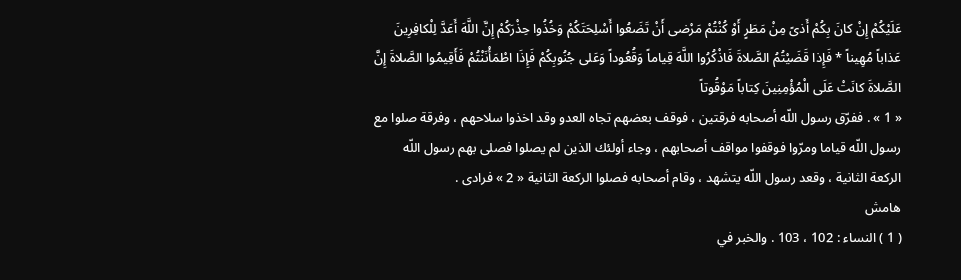عَلَيْكُمْ إِنْ كانَ بِكُمْ أَذىً مِنْ مَطَرٍ أَوْ كُنْتُمْ مَرْضى أَنْ تَضَعُوا أَسْلِحَتَكُمْ وَخُذُوا حِذْرَكُمْ إِنَّ اللَّهَ أَعَدَّ لِلْكافِرِينَ عَذاباً مُهِيناً * فَإِذا قَضَيْتُمُ الصَّلاةَ فَاذْكُرُوا اللَّهَ قِياماً وَقُعُوداً وَعَلى جُنُوبِكُمْ فَإِذَا اطْمَأْنَنْتُمْ فَأَقِيمُوا الصَّلاةَ إِنَّ الصَّلاةَ كانَتْ عَلَى الْمُؤْمِنِينَ كِتاباً مَوْقُوتاً
« 1 » . ففرّق رسول اللّه أصحابه فرقتين ، فوقف بعضهم تجاه العدو وقد اخذوا سلاحهم ، وفرقة صلوا مع رسول اللّه قياما ومرّوا فوقفوا مواقف أصحابهم ، وجاء أولئك الذين لم يصلوا فصلى بهم رسول اللّه الركعة الثانية ، وقعد رسول اللّه يتشهد ، وقام أصحابه فصلوا الركعة الثانية « 2 » فرادى .
هامش
( 1 ) النساء : 102 ، 103 . والخبر في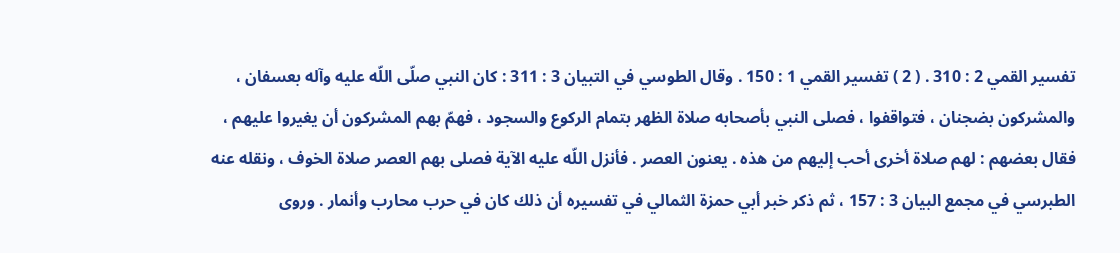تفسير القمي 2 : 310 . ( 2 ) تفسير القمي 1 : 150 . وقال الطوسي في التبيان 3 : 311 : كان النبي صلّى اللّه عليه وآله بعسفان ، والمشركون بضجنان ، فتواقفوا ، فصلى النبي بأصحابه صلاة الظهر بتمام الركوع والسجود ، فهمّ بهم المشركون أن يغيروا عليهم ، فقال بعضهم : لهم صلاة أخرى أحب إليهم من هذه . يعنون العصر . فأنزل اللّه عليه الآية فصلى بهم العصر صلاة الخوف ، ونقله عنه الطبرسي في مجمع البيان 3 : 157 ، ثم ذكر خبر أبي حمزة الثمالي في تفسيره أن ذلك كان في حرب محارب وأنمار . وروى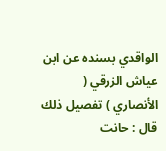الواقدي بسنده عن ابن عياش الزرقي ( الأنصاري ) تفصيل ذلك قال : حانت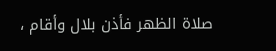صلاة الظهر فأذن بلال وأقام ،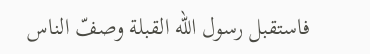فاستقبل رسول اللّه القبلة وصفّ الناس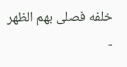خلفه فصلى بهم الظهر -